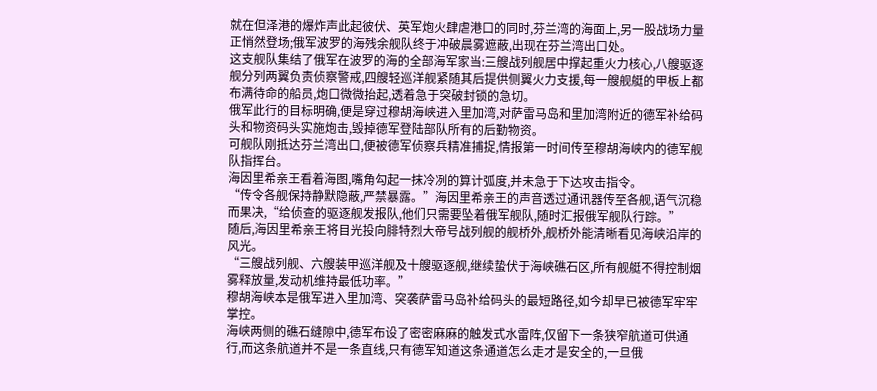就在但泽港的爆炸声此起彼伏、英军炮火肆虐港口的同时,芬兰湾的海面上,另一股战场力量正悄然登场;俄军波罗的海残余舰队终于冲破晨雾遮蔽,出现在芬兰湾出口处。
这支舰队集结了俄军在波罗的海的全部海军家当:三艘战列舰居中撑起重火力核心,八艘驱逐舰分列两翼负责侦察警戒,四艘轻巡洋舰紧随其后提供侧翼火力支援,每一艘舰艇的甲板上都布满待命的船员,炮口微微抬起,透着急于突破封锁的急切。
俄军此行的目标明确,便是穿过穆胡海峡进入里加湾,对萨雷马岛和里加湾附近的德军补给码头和物资码头实施炮击,毁掉德军登陆部队所有的后勤物资。
可舰队刚抵达芬兰湾出口,便被德军侦察兵精准捕捉,情报第一时间传至穆胡海峡内的德军舰队指挥台。
海因里希亲王看着海图,嘴角勾起一抹冷冽的算计弧度,并未急于下达攻击指令。
“传令各舰保持静默隐蔽,严禁暴露。”海因里希亲王的声音透过通讯器传至各舰,语气沉稳而果决,“给侦查的驱逐舰发报队,他们只需要坠着俄军舰队,随时汇报俄军舰队行踪。”
随后,海因里希亲王将目光投向腓特烈大帝号战列舰的舰桥外,舰桥外能清晰看见海峡沿岸的风光。
“三艘战列舰、六艘装甲巡洋舰及十艘驱逐舰,继续蛰伏于海峡礁石区,所有舰艇不得控制烟雾释放量,发动机维持最低功率。”
穆胡海峡本是俄军进入里加湾、突袭萨雷马岛补给码头的最短路径,如今却早已被德军牢牢掌控。
海峡两侧的礁石缝隙中,德军布设了密密麻麻的触发式水雷阵,仅留下一条狭窄航道可供通行,而这条航道并不是一条直线,只有德军知道这条通道怎么走才是安全的,一旦俄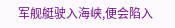军舰艇驶入海峡,便会陷入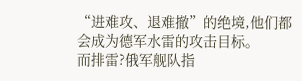“进难攻、退难撤”的绝境,他们都会成为德军水雷的攻击目标。
而排雷?俄军舰队指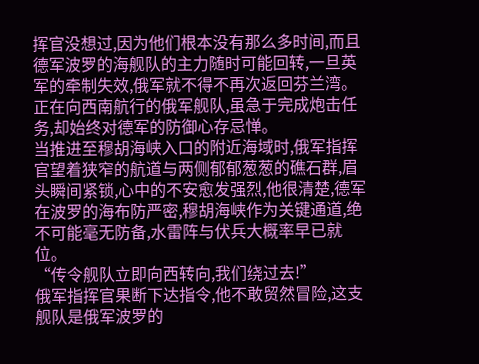挥官没想过,因为他们根本没有那么多时间,而且德军波罗的海舰队的主力随时可能回转,一旦英军的牵制失效,俄军就不得不再次返回芬兰湾。
正在向西南航行的俄军舰队,虽急于完成炮击任务,却始终对德军的防御心存忌惮。
当推进至穆胡海峡入口的附近海域时,俄军指挥官望着狭窄的航道与两侧郁郁葱葱的礁石群,眉头瞬间紧锁,心中的不安愈发强烈,他很清楚,德军在波罗的海布防严密,穆胡海峡作为关键通道,绝不可能毫无防备,水雷阵与伏兵大概率早已就位。
“传令舰队立即向西转向,我们绕过去!”
俄军指挥官果断下达指令,他不敢贸然冒险,这支舰队是俄军波罗的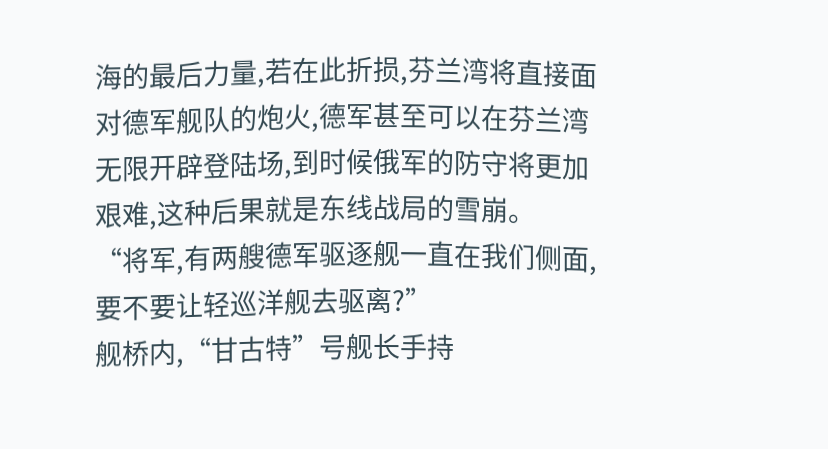海的最后力量,若在此折损,芬兰湾将直接面对德军舰队的炮火,德军甚至可以在芬兰湾无限开辟登陆场,到时候俄军的防守将更加艰难,这种后果就是东线战局的雪崩。
“将军,有两艘德军驱逐舰一直在我们侧面,要不要让轻巡洋舰去驱离?”
舰桥内,“甘古特”号舰长手持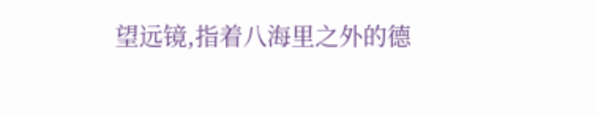望远镜,指着八海里之外的德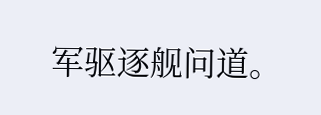军驱逐舰问道。